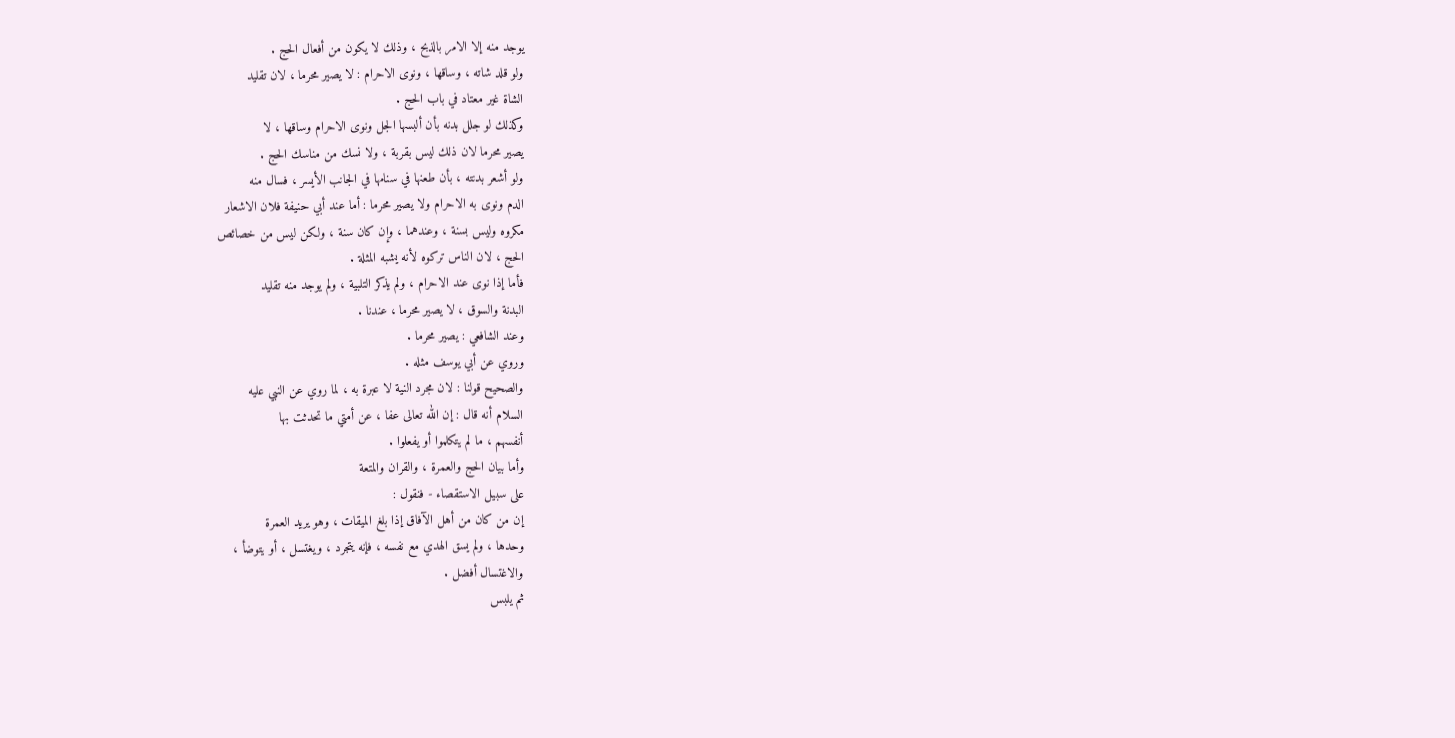يوجد منه إلا الامر بالذبح ، وذلك لا يكون من أفعال الحج .
ولو قلد شاته ، وساقها ، ونوى الاحرام : لا يصير محرما ، لان تقليد
الشاة غير معتاد في باب الحج .
وكذلك لو جلل بدنه بأن ألبسها الجل ونوى الاحرام وساقها ، لا
يصير محرما لان ذلك ليس بقربة ، ولا نسك من مناسك الحج .
ولو أشعر بدنته ، بأن طعنها في سنامها في الجانب الأيسر ، فسال منه
الدم ونوى به الاحرام ولا يصير محرما : أما عند أبي حنيفة فلان الاشعار
مكروه وليس بسنة ، وعندهما ، وإن كان سنة ، ولكن ليس من خصائص
الحج ، لان الناس تركوه لأنه يشبه المثلة .
فأما إذا نوى عند الاحرام ، ولم يذكر التلبية ، ولم يوجد منه تقليد
البدنة والسوق ، لا يصير محرما ، عندنا .
وعند الشافعي : يصير محرما .
وروي عن أبي يوسف مثله .
والصحيح قولنا : لان مجرد النية لا عبرة به ، لما روي عن النبي عليه
السلام أنه قال : إن الله تعالى عفا ، عن أمتي ما تحدثت بها
أنفسهم ، ما لم يتكلموا أو يفعلوا .
وأما بيان الحج والعمرة ، والقران والمتعة
على سبيل الاستقصاء - فنقول :
إن من كان من أهل الآفاق إذا بلغ الميقات ، وهو يريد العمرة
وحدها ، ولم يسق الهدي مع نفسه ، فإنه يتجرد ، ويغتسل ، أو يتوضأ ،
والاغتسال أفضل .
ثم يلبس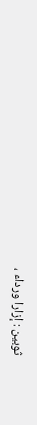ثوبين : إزارا ورداء ،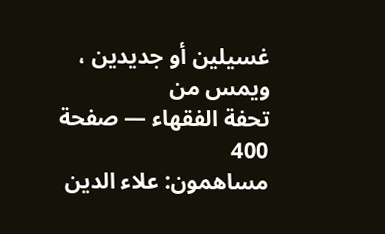غسيلين أو جديدين ، ويمس من
تحفة الفقهاء — صفحة 400
مساهمون: علاء الدين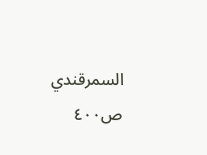السمرقندي
ص٤٠٠